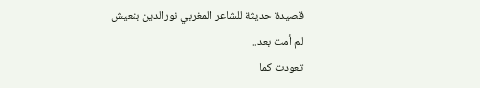قصيدة حديثة للشاعر المغربي نورالدين بنعيش
لم أمت بعد..
تعودت كما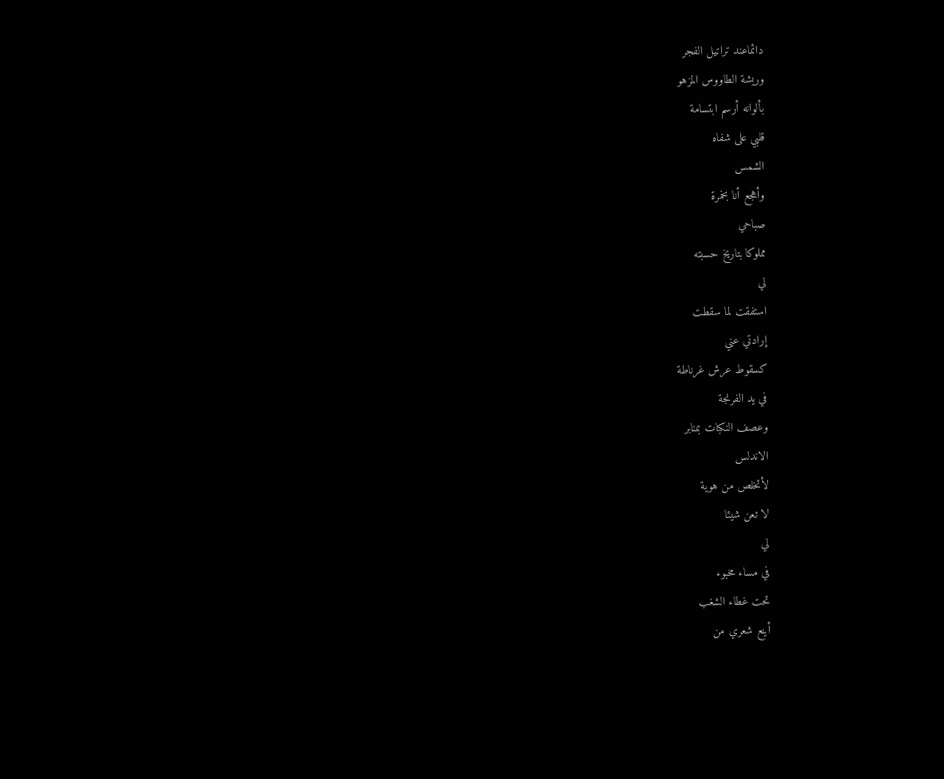دائماعند تراتيل الفجر
وريشة الطاووس المزهو
بألوانه أرسم ابتسامة
قلبي على شفاه
الشمس
وأهجع أنا بخمرة
صباحي
مملوكا بتاريخ حسبته
لي
استفقت لما سقطت
إرادتي عني
كسقوط عرش غرناطة
في يد الفرنجة
وعصف النكبات بمنابر
الاندلس
لأتخلص من هوية
لا تعن شيئا
لي
في مساء مخبوء
تحت غطاء الشغب
أينع شعري من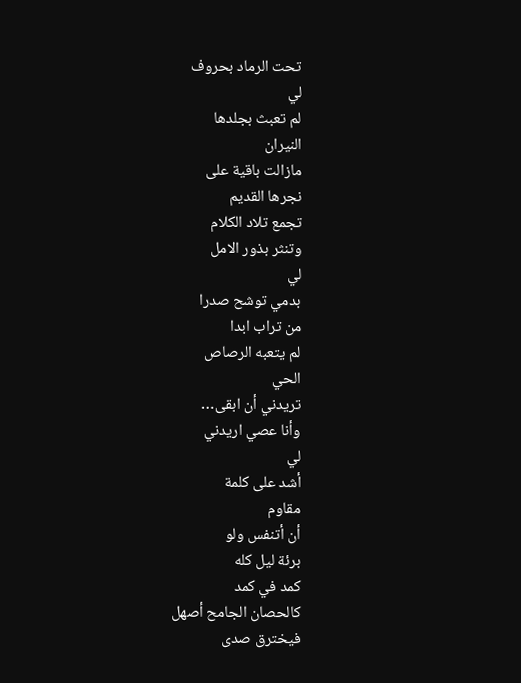تحت الرماد بحروف
لي
لم تعبث بجلدها
النيران
مازالت باقية على
نجرها القديم
تجمع تلاد الكلام
وتنثر بذور الامل
لي
بدمي توشح صدرا
من تراب ابدا
لم يتعبه الرصاص
الحي
تريدني أن ابقى…
وأنا عصي اريدني
لي
أشد على كلمة
مقاوم
أن أتنفس ولو
برئة ليل كله
كمد في كمد
كالحصان الجامح أصهل
فيخترق صدى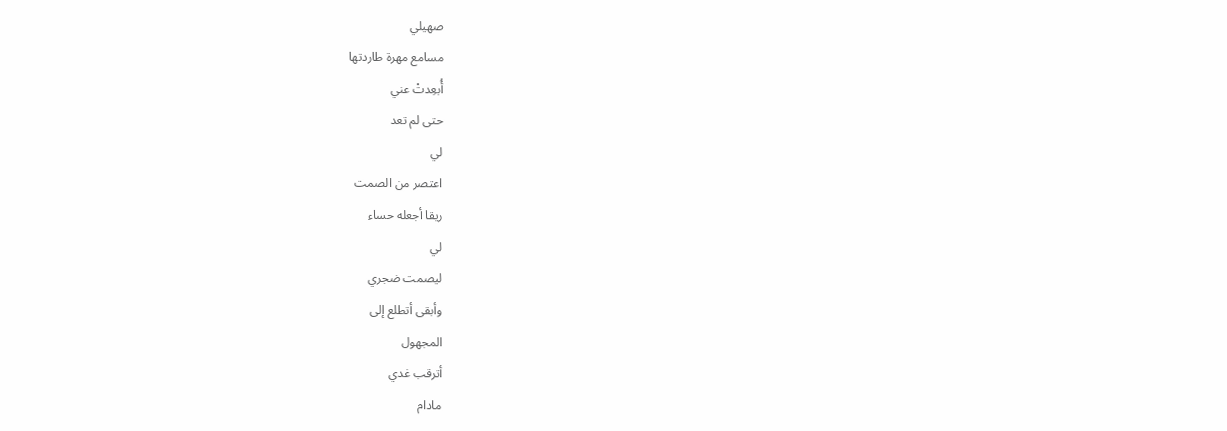صهيلي
مسامع مهرة طاردتها
أُبعِدتْ عني
حتى لم تعد
لي
اعتصر من الصمت
ريقا أجعله حساء
لي
ليصمت ضجري
وأبقى أتطلع إلى
المجهول
أترقب غدي
مادام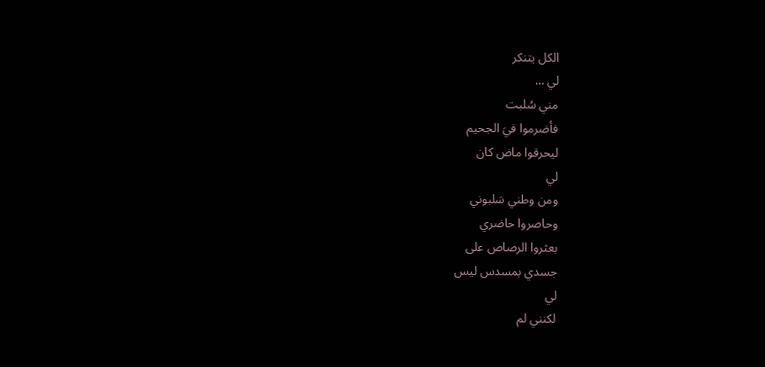الكل يتنكر
لي …
مني سُلبت
فأضرموا فيَ الجحيم
ليحرقوا ماض كان
لي
ومن وطني سَلبوني
وحاصروا حاضري
بعثروا الرصاص على
جسدي بمسدس ليس
لي
لكنني لم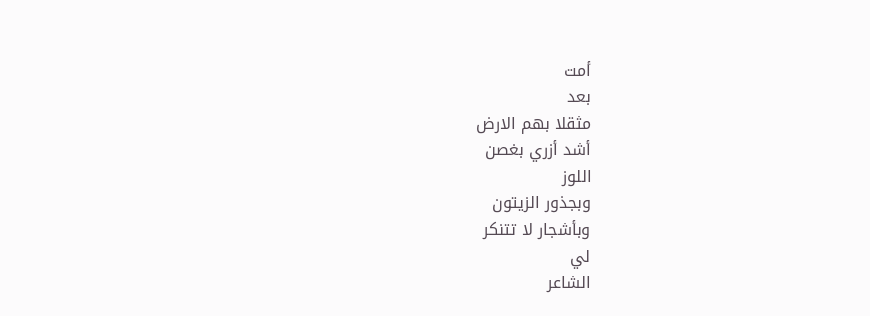أمت
بعد
مثقلا بهم الارض
أشد أزري بغصن
اللوز
وبجذور الزيتون
وبأشجار لا تتنكر
لي
الشاعر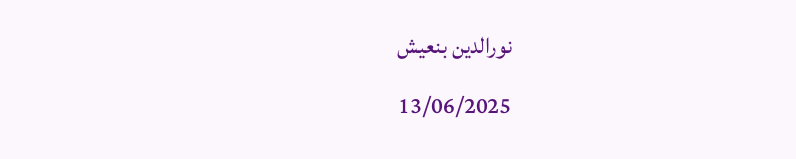نورالدين بنعيش
13/06/2025